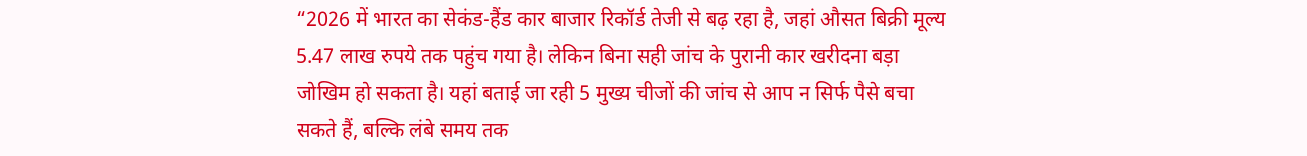“2026 में भारत का सेकंड-हैंड कार बाजार रिकॉर्ड तेजी से बढ़ रहा है, जहां औसत बिक्री मूल्य 5.47 लाख रुपये तक पहुंच गया है। लेकिन बिना सही जांच के पुरानी कार खरीदना बड़ा जोखिम हो सकता है। यहां बताई जा रही 5 मुख्य चीजों की जांच से आप न सिर्फ पैसे बचा सकते हैं, बल्कि लंबे समय तक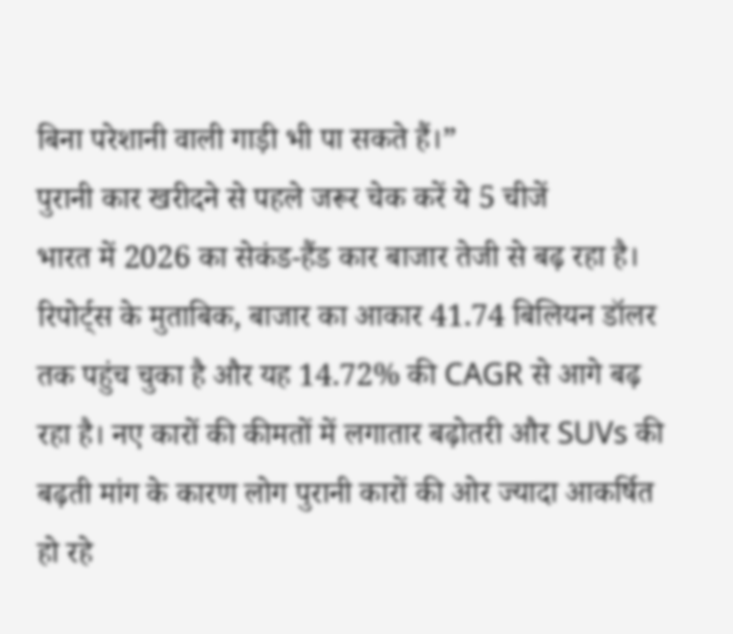बिना परेशानी वाली गाड़ी भी पा सकते हैं।”
पुरानी कार खरीदने से पहले जरूर चेक करें ये 5 चीजें
भारत में 2026 का सेकंड-हैंड कार बाजार तेजी से बढ़ रहा है। रिपोर्ट्स के मुताबिक, बाजार का आकार 41.74 बिलियन डॉलर तक पहुंच चुका है और यह 14.72% की CAGR से आगे बढ़ रहा है। नए कारों की कीमतों में लगातार बढ़ोतरी और SUVs की बढ़ती मांग के कारण लोग पुरानी कारों की ओर ज्यादा आकर्षित हो रहे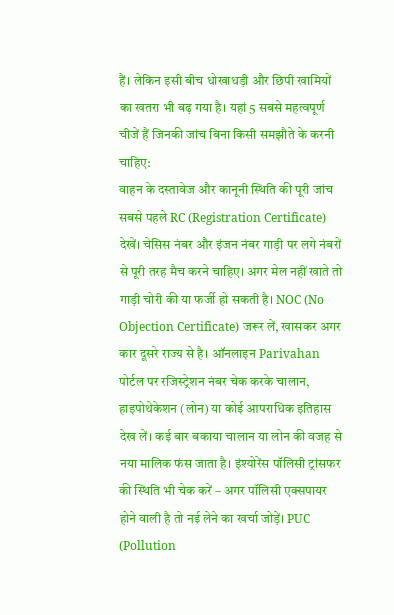हैं। लेकिन इसी बीच धोखाधड़ी और छिपी खामियों का खतरा भी बढ़ गया है। यहां 5 सबसे महत्वपूर्ण चीजें हैं जिनकी जांच बिना किसी समझौते के करनी चाहिए:
वाहन के दस्तावेज और कानूनी स्थिति की पूरी जांच सबसे पहले RC (Registration Certificate) देखें। चेसिस नंबर और इंजन नंबर गाड़ी पर लगे नंबरों से पूरी तरह मैच करने चाहिए। अगर मेल नहीं खाते तो गाड़ी चोरी की या फर्जी हो सकती है। NOC (No Objection Certificate) जरूर लें, खासकर अगर कार दूसरे राज्य से है। ऑनलाइन Parivahan पोर्टल पर रजिस्ट्रेशन नंबर चेक करके चालान, हाइपोथेकेशन (लोन) या कोई आपराधिक इतिहास देख लें। कई बार बकाया चालान या लोन की वजह से नया मालिक फंस जाता है। इंश्योरेंस पॉलिसी ट्रांसफर की स्थिति भी चेक करें – अगर पॉलिसी एक्सपायर होने वाली है तो नई लेने का खर्चा जोड़ें। PUC (Pollution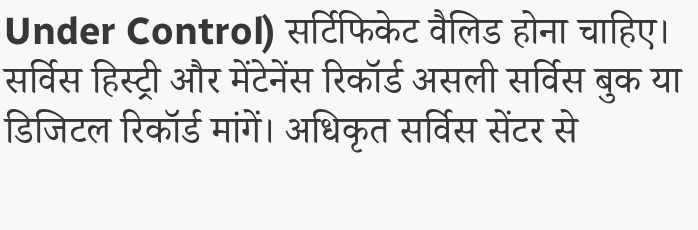Under Control) सर्टिफिकेट वैलिड होना चाहिए।
सर्विस हिस्ट्री और मेंटेनेंस रिकॉर्ड असली सर्विस बुक या डिजिटल रिकॉर्ड मांगें। अधिकृत सर्विस सेंटर से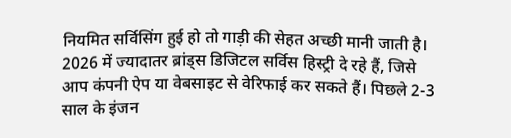नियमित सर्विसिंग हुई हो तो गाड़ी की सेहत अच्छी मानी जाती है। 2026 में ज्यादातर ब्रांड्स डिजिटल सर्विस हिस्ट्री दे रहे हैं, जिसे आप कंपनी ऐप या वेबसाइट से वेरिफाई कर सकते हैं। पिछले 2-3 साल के इंजन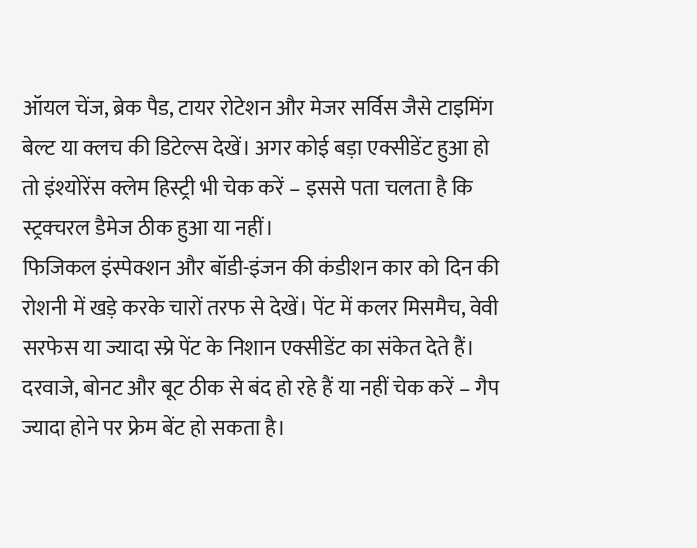ऑयल चेंज, ब्रेक पैड, टायर रोटेशन और मेजर सर्विस जैसे टाइमिंग बेल्ट या क्लच की डिटेल्स देखें। अगर कोई बड़ा एक्सीडेंट हुआ हो तो इंश्योरेंस क्लेम हिस्ट्री भी चेक करें – इससे पता चलता है कि स्ट्रक्चरल डैमेज ठीक हुआ या नहीं।
फिजिकल इंस्पेक्शन और बॉडी-इंजन की कंडीशन कार को दिन की रोशनी में खड़े करके चारों तरफ से देखें। पेंट में कलर मिसमैच, वेवी सरफेस या ज्यादा स्प्रे पेंट के निशान एक्सीडेंट का संकेत देते हैं। दरवाजे, बोनट और बूट ठीक से बंद हो रहे हैं या नहीं चेक करें – गैप ज्यादा होने पर फ्रेम बेंट हो सकता है।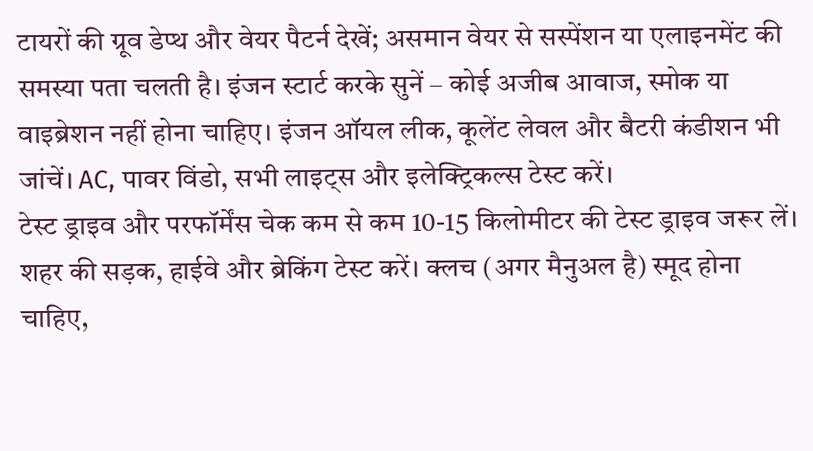टायरों की ग्रूव डेप्थ और वेयर पैटर्न देखें; असमान वेयर से सस्पेंशन या एलाइनमेंट की समस्या पता चलती है। इंजन स्टार्ट करके सुनें – कोई अजीब आवाज, स्मोक या वाइब्रेशन नहीं होना चाहिए। इंजन ऑयल लीक, कूलेंट लेवल और बैटरी कंडीशन भी जांचें। AC, पावर विंडो, सभी लाइट्स और इलेक्ट्रिकल्स टेस्ट करें।
टेस्ट ड्राइव और परफॉर्मेंस चेक कम से कम 10-15 किलोमीटर की टेस्ट ड्राइव जरूर लें। शहर की सड़क, हाईवे और ब्रेकिंग टेस्ट करें। क्लच (अगर मैनुअल है) स्मूद होना चाहिए,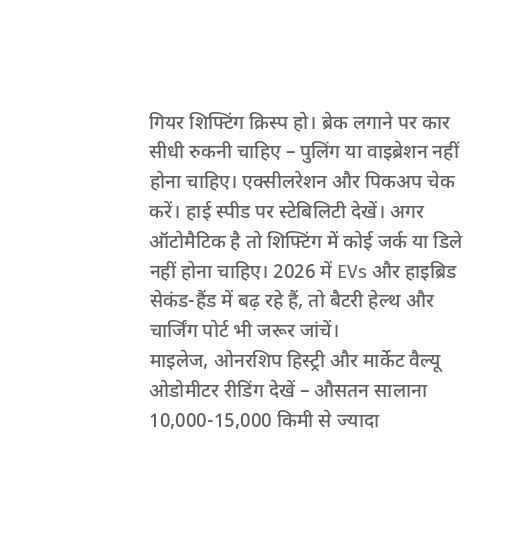गियर शिफ्टिंग क्रिस्प हो। ब्रेक लगाने पर कार सीधी रुकनी चाहिए – पुलिंग या वाइब्रेशन नहीं होना चाहिए। एक्सीलरेशन और पिकअप चेक करें। हाई स्पीड पर स्टेबिलिटी देखें। अगर ऑटोमैटिक है तो शिफ्टिंग में कोई जर्क या डिले नहीं होना चाहिए। 2026 में EVs और हाइब्रिड सेकंड-हैंड में बढ़ रहे हैं, तो बैटरी हेल्थ और चार्जिंग पोर्ट भी जरूर जांचें।
माइलेज, ओनरशिप हिस्ट्री और मार्केट वैल्यू ओडोमीटर रीडिंग देखें – औसतन सालाना 10,000-15,000 किमी से ज्यादा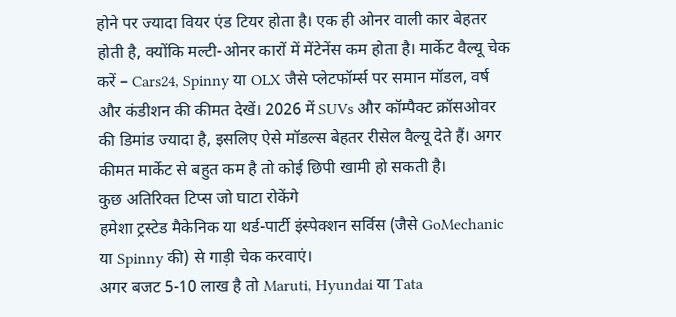होने पर ज्यादा वियर एंड टियर होता है। एक ही ओनर वाली कार बेहतर होती है, क्योंकि मल्टी-ओनर कारों में मेंटेनेंस कम होता है। मार्केट वैल्यू चेक करें – Cars24, Spinny या OLX जैसे प्लेटफॉर्म्स पर समान मॉडल, वर्ष और कंडीशन की कीमत देखें। 2026 में SUVs और कॉम्पैक्ट क्रॉसओवर की डिमांड ज्यादा है, इसलिए ऐसे मॉडल्स बेहतर रीसेल वैल्यू देते हैं। अगर कीमत मार्केट से बहुत कम है तो कोई छिपी खामी हो सकती है।
कुछ अतिरिक्त टिप्स जो घाटा रोकेंगे
हमेशा ट्रस्टेड मैकेनिक या थर्ड-पार्टी इंस्पेक्शन सर्विस (जैसे GoMechanic या Spinny की) से गाड़ी चेक करवाएं।
अगर बजट 5-10 लाख है तो Maruti, Hyundai या Tata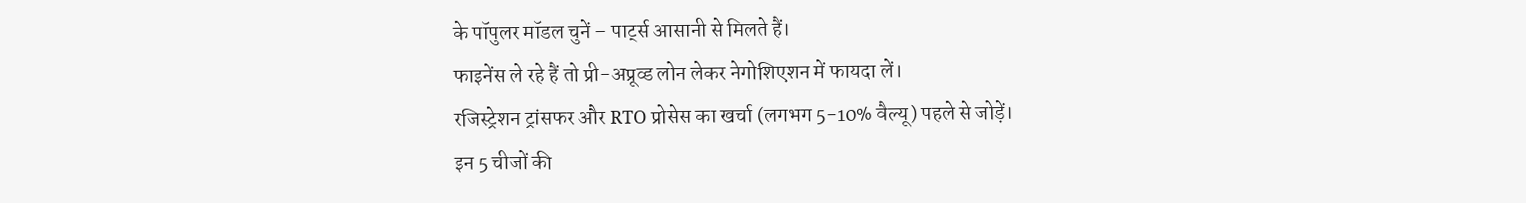के पॉपुलर मॉडल चुनें – पार्ट्स आसानी से मिलते हैं।
फाइनेंस ले रहे हैं तो प्री-अप्रूव्ड लोन लेकर नेगोशिएशन में फायदा लें।
रजिस्ट्रेशन ट्रांसफर और RTO प्रोसेस का खर्चा (लगभग 5-10% वैल्यू) पहले से जोड़ें।
इन 5 चीजों की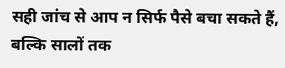सही जांच से आप न सिर्फ पैसे बचा सकते हैं, बल्कि सालों तक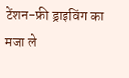टेंशन-फ्री ड्राइविंग का मजा ले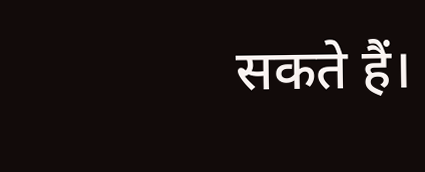सकते हैं।